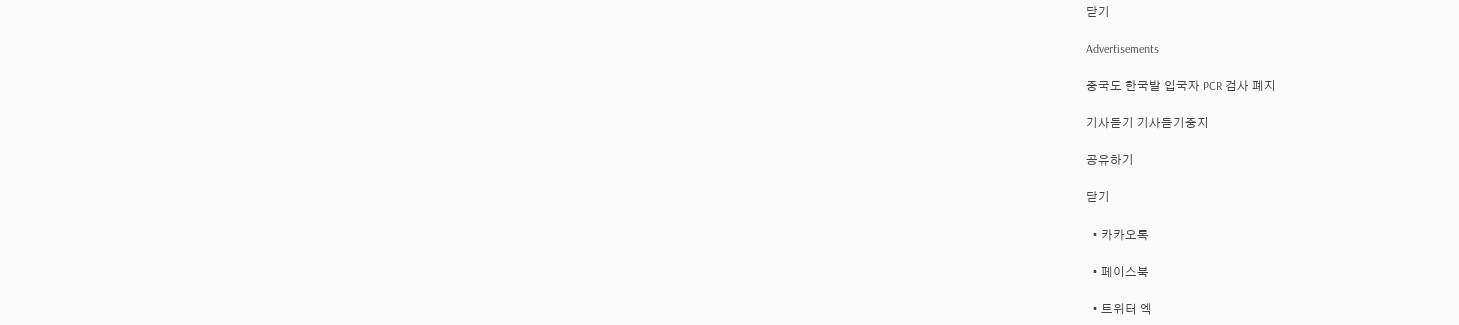닫기

Advertisements

중국도 한국발 입국자 PCR 검사 폐지

기사듣기 기사듣기중지

공유하기

닫기

  • 카카오톡

  • 페이스북

  • 트위터 엑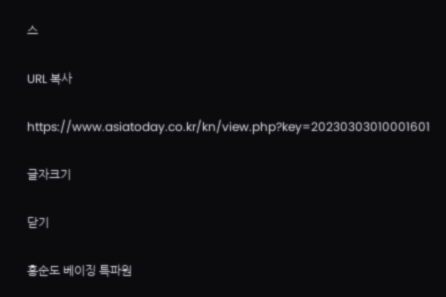스

URL 복사

https://www.asiatoday.co.kr/kn/view.php?key=20230303010001601

글자크기

닫기

홍순도 베이징 특파원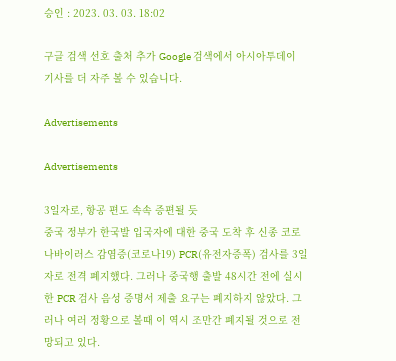승인 : 2023. 03. 03. 18:02

구글 검색 선호 출처 추가 Google 검색에서 아시아투데이 기사를 더 자주 볼 수 있습니다.

Advertisements

Advertisements

3일자로, 항공 편도 속속 증편될 듯
중국 정부가 한국발 입국자에 대한 중국 도착 후 신종 코로나바이러스 감염증(코로나19) PCR(유전자증폭) 검사를 3일자로 전격 폐지했다. 그러나 중국행 출발 48시간 전에 실시한 PCR 검사 음성 증명서 제출 요구는 폐지하지 않았다. 그러나 여러 정황으로 볼때 이 역시 조만간 폐지될 것으로 전망되고 있다.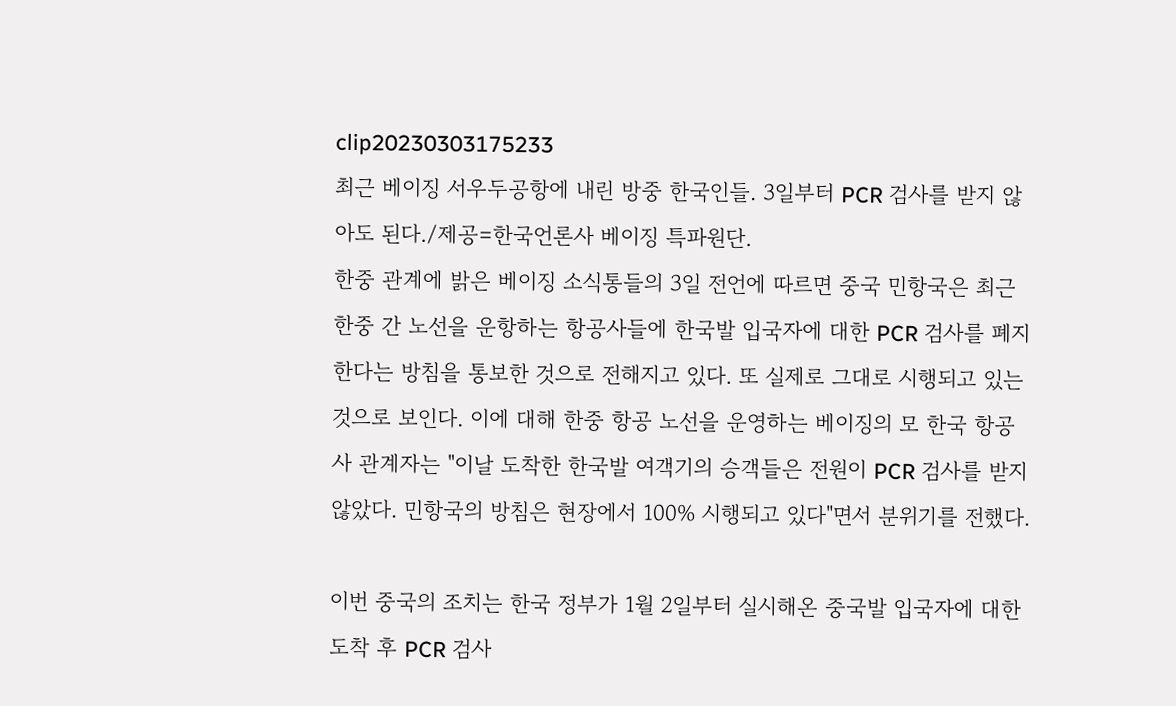clip20230303175233
최근 베이징 서우두공항에 내린 방중 한국인들. 3일부터 PCR 검사를 받지 않아도 된다./제공=한국언론사 베이징 특파원단.
한중 관계에 밝은 베이징 소식통들의 3일 전언에 따르면 중국 민항국은 최근 한중 간 노선을 운항하는 항공사들에 한국발 입국자에 대한 PCR 검사를 폐지한다는 방침을 통보한 것으로 전해지고 있다. 또 실제로 그대로 시행되고 있는 것으로 보인다. 이에 대해 한중 항공 노선을 운영하는 베이징의 모 한국 항공사 관계자는 "이날 도착한 한국발 여객기의 승객들은 전원이 PCR 검사를 받지 않았다. 민항국의 방침은 현장에서 100% 시행되고 있다"면서 분위기를 전했다.

이번 중국의 조치는 한국 정부가 1월 2일부터 실시해온 중국발 입국자에 대한 도착 후 PCR 검사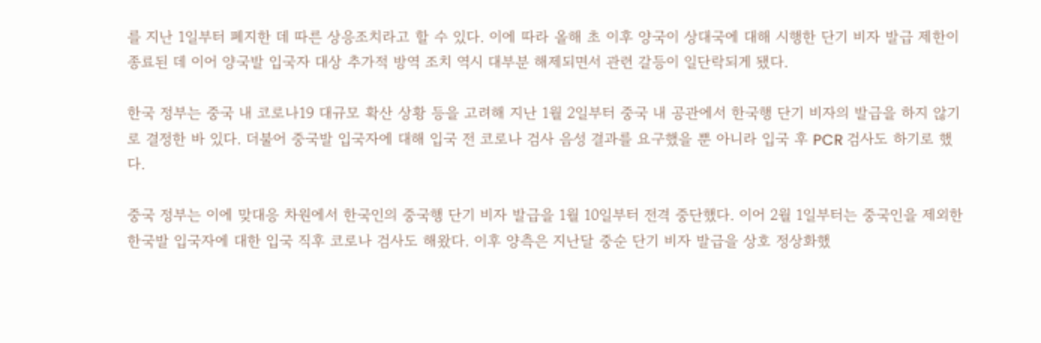를 지난 1일부터 폐지한 데 따른 상응조치라고 할 수 있다. 이에 따라 올해 초 이후 양국이 상대국에 대해 시행한 단기 비자 발급 제한이 종료된 데 이어 양국발 입국자 대상 추가적 방역 조치 역시 대부분 해제되면서 관련 갈등이 일단락되게 됐다.

한국 정부는 중국 내 코로나19 대규모 확산 상황 등을 고려해 지난 1월 2일부터 중국 내 공관에서 한국행 단기 비자의 발급을 하지 않기로 결정한 바 있다. 더불어 중국발 입국자에 대해 입국 전 코로나 검사 음성 결과를 요구했을 뿐 아니라 입국 후 PCR 검사도 하기로 했다.

중국 정부는 이에 맞대응 차원에서 한국인의 중국행 단기 비자 발급을 1월 10일부터 전격 중단했다. 이어 2월 1일부터는 중국인을 제외한 한국발 입국자에 대한 입국 직후 코로나 검사도 해왔다. 이후 양측은 지난달 중순 단기 비자 발급을 상호 정상화했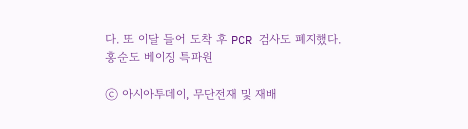다. 또 이달 들어 도착 후 PCR 검사도 폐지했다.
홍순도 베이징 특파원

ⓒ 아시아투데이, 무단전재 및 재배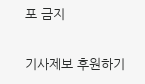포 금지

기사제보 후원하기